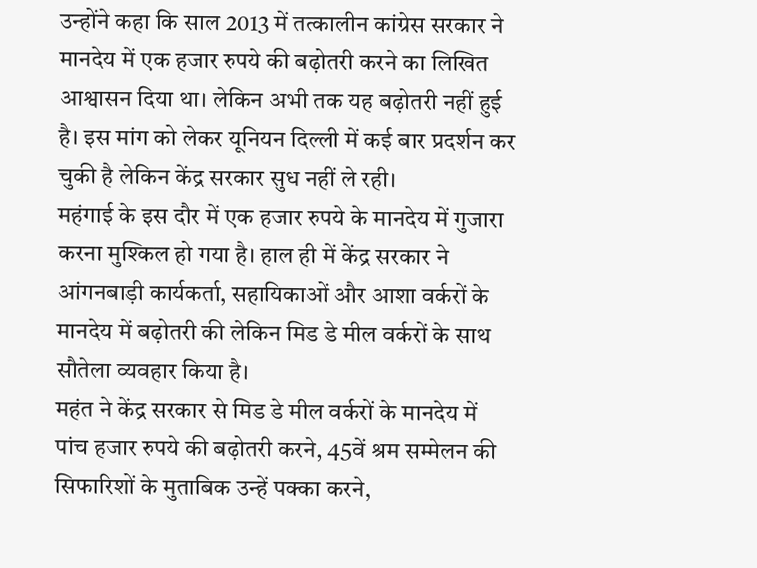उन्होंने कहा कि साल 2013 में तत्कालीन कांग्रेस सरकार ने मानदेय में एक हजार रुपये की बढ़ोतरी करने का लिखित आश्वासन दिया था। लेकिन अभी तक यह बढ़ोतरी नहीं हुई है। इस मांग को लेकर यूनियन दिल्ली में कई बार प्रदर्शन कर चुकी है लेकिन केंद्र सरकार सुध नहीं ले रही।
महंगाई के इस दौर में एक हजार रुपये के मानदेय में गुजारा करना मुश्किल हो गया है। हाल ही में केंद्र सरकार ने आंगनबाड़ी कार्यकर्ता, सहायिकाओं और आशा वर्करों के मानदेय में बढ़ोतरी की लेकिन मिड डे मील वर्करों के साथ सौतेला व्यवहार किया है।
महंत ने केंद्र सरकार से मिड डे मील वर्करों के मानदेय में पांच हजार रुपये की बढ़ोतरी करने, 45वें श्रम सम्मेलन की सिफारिशों के मुताबिक उन्हें पक्का करने,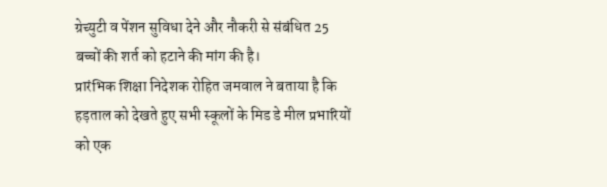ग्रेच्युटी व पेंशन सुविधा देने और नौकरी से संबंधित 25 बच्चों की शर्त को हटाने की मांग की है।
प्रारंभिक शिक्षा निदेशक रोहित जमवाल ने बताया है कि हड़ताल को देखते हुए सभी स्कूलों के मिड डे मील प्रभारियों को एक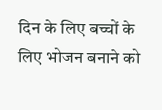दिन के लिए बच्चों के लिए भोजन बनाने को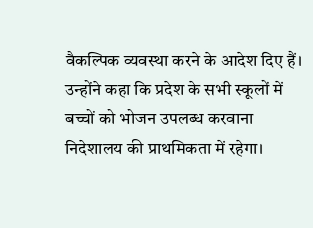वैकल्पिक व्यवस्था करने के आदेश दिए हैं। उन्होंने कहा कि प्रदेश के सभी स्कूलों में बच्चों को भोजन उपलब्ध करवाना निदेशालय की प्राथमिकता में रहेगा।